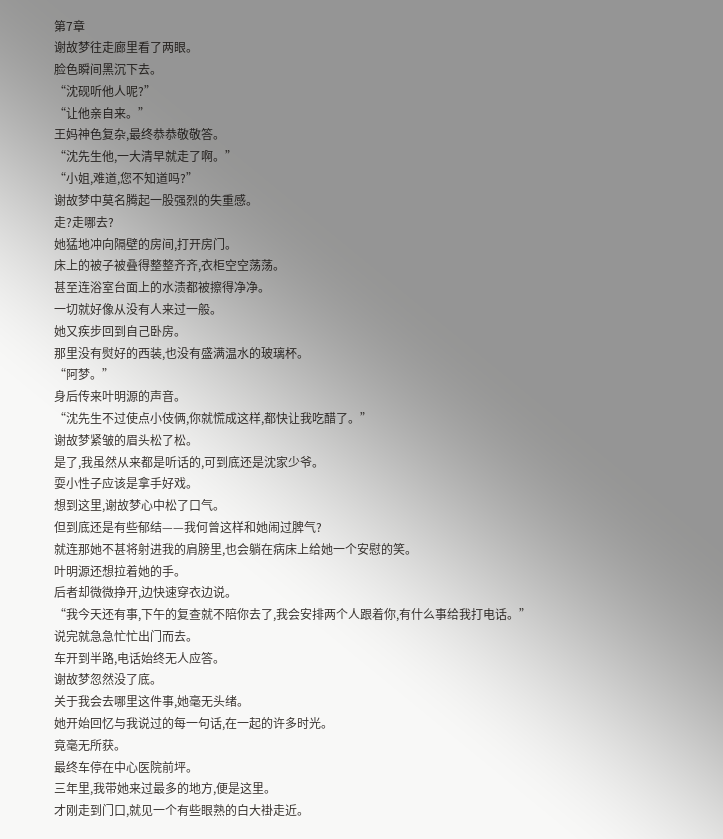第7章
谢故梦往走廊里看了两眼。
脸色瞬间黑沉下去。
“沈砚听他人呢?”
“让他亲自来。”
王妈神色复杂,最终恭恭敬敬答。
“沈先生他,一大清早就走了啊。”
“小姐,难道,您不知道吗?”
谢故梦中莫名腾起一股强烈的失重感。
走?走哪去?
她猛地冲向隔壁的房间,打开房门。
床上的被子被叠得整整齐齐,衣柜空空荡荡。
甚至连浴室台面上的水渍都被擦得净净。
一切就好像从没有人来过一般。
她又疾步回到自己卧房。
那里没有熨好的西装,也没有盛满温水的玻璃杯。
“阿梦。”
身后传来叶明源的声音。
“沈先生不过使点小伎俩,你就慌成这样,都快让我吃醋了。”
谢故梦紧皱的眉头松了松。
是了,我虽然从来都是听话的,可到底还是沈家少爷。
耍小性子应该是拿手好戏。
想到这里,谢故梦心中松了口气。
但到底还是有些郁结——我何曾这样和她闹过脾气?
就连那她不甚将射进我的肩膀里,也会躺在病床上给她一个安慰的笑。
叶明源还想拉着她的手。
后者却微微挣开,边快速穿衣边说。
“我今天还有事,下午的复查就不陪你去了,我会安排两个人跟着你,有什么事给我打电话。”
说完就急急忙忙出门而去。
车开到半路,电话始终无人应答。
谢故梦忽然没了底。
关于我会去哪里这件事,她毫无头绪。
她开始回忆与我说过的每一句话,在一起的许多时光。
竟毫无所获。
最终车停在中心医院前坪。
三年里,我带她来过最多的地方,便是这里。
才刚走到门口,就见一个有些眼熟的白大褂走近。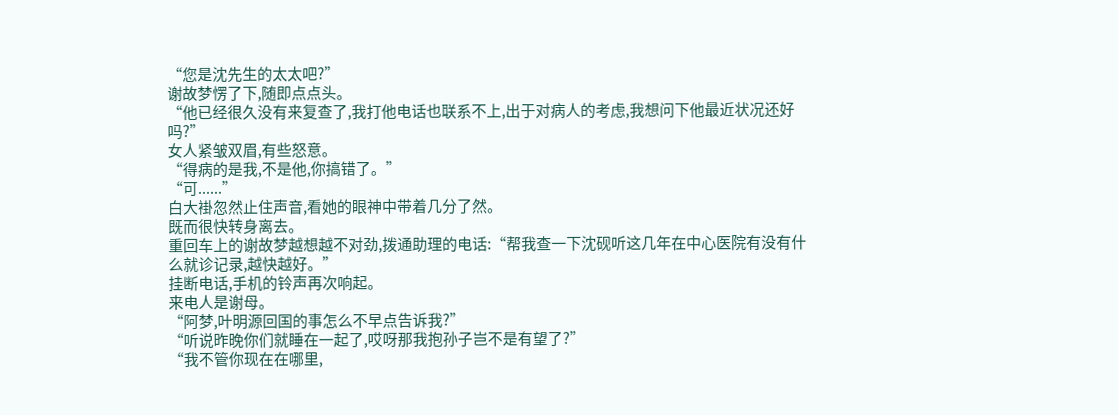“您是沈先生的太太吧?”
谢故梦愣了下,随即点点头。
“他已经很久没有来复查了,我打他电话也联系不上,出于对病人的考虑,我想问下他最近状况还好吗?”
女人紧皱双眉,有些怒意。
“得病的是我,不是他,你搞错了。”
“可......”
白大褂忽然止住声音,看她的眼神中带着几分了然。
既而很快转身离去。
重回车上的谢故梦越想越不对劲,拨通助理的电话:“帮我查一下沈砚听这几年在中心医院有没有什么就诊记录,越快越好。”
挂断电话,手机的铃声再次响起。
来电人是谢母。
“阿梦,叶明源回国的事怎么不早点告诉我?”
“听说昨晚你们就睡在一起了,哎呀那我抱孙子岂不是有望了?”
“我不管你现在在哪里,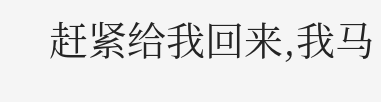赶紧给我回来,我马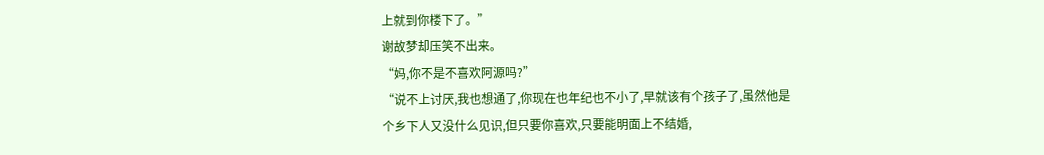上就到你楼下了。”
谢故梦却压笑不出来。
“妈,你不是不喜欢阿源吗?”
“说不上讨厌,我也想通了,你现在也年纪也不小了,早就该有个孩子了,虽然他是个乡下人又没什么见识,但只要你喜欢,只要能明面上不结婚,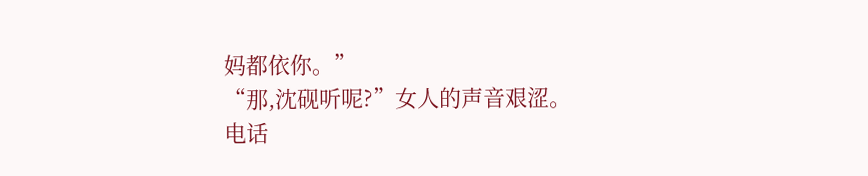妈都依你。”
“那,沈砚听呢?”女人的声音艰涩。
电话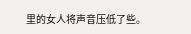里的女人将声音压低了些。